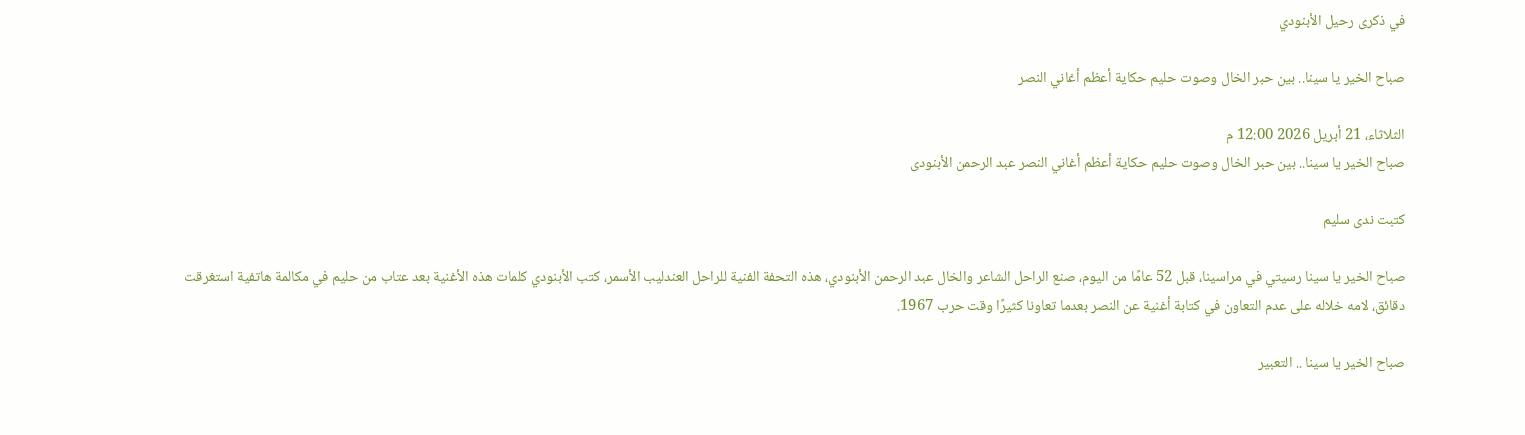في ذكرى رحيل الأبنودي

صباح الخير يا سينا.. بين حبر الخال وصوت حليم حكاية أعظم أغاني النصر

الثلاثاء، 21 أبريل 2026 12:00 م
صباح الخير يا سينا.. بين حبر الخال وصوت حليم حكاية أعظم أغاني النصر عبد الرحمن الأبنودى

كتبت ندى سليم

صباح الخير يا سينا رسيتي في مراسينا، قبل 52 عامًا من اليوم، صنع الراحل الشاعر والخال عبد الرحمن الأبنودي، هذه التحفة الفنية للراحل العندليب الأسمر، كتب الأبنودي كلمات هذه الأغنية بعد عتاب من حليم في مكالمة هاتفية استغرقت دقائق، لامه خلاله على عدم التعاون في كتابة أغنية عن النصر بعدما تعاونا كثيرًا وقت حرب 1967.

صباح الخير يا سينا .. التعبير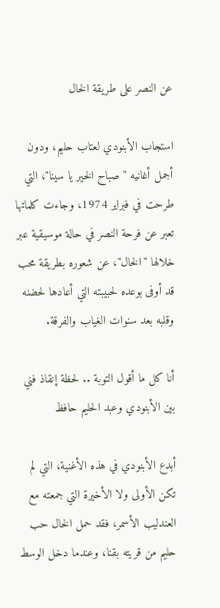عن النصر على طريقة الخال

استجاب الأبنودي لعتاب حليم، ودون أجمل أغانيه "صباح الخير يا سينا"، التي طرحت في فبراير 1974، وجاءت كلماتها تعبر عن فرحة النصر في حالة موسيقية عبر خلالها "الخال"، عن شعوره بطريقة محب قد أوفى بوعده لحبيبته التي أعادها لحضنه وقلبه بعد سنوات الغياب والفرقة.

أنا كل ما أقول التوبة .. لحظة إنقاذ فني بين الأبنودي وعبد الحليم حافظ

أبدع الأبنودي في هذه الأغنية، التي لم تكن الأولى ولا الأخيرة التي جمعته مع العندليب الأسمر، فقد حمل الخال حب حليم من قريته بقنا، وعندما دخل الوسط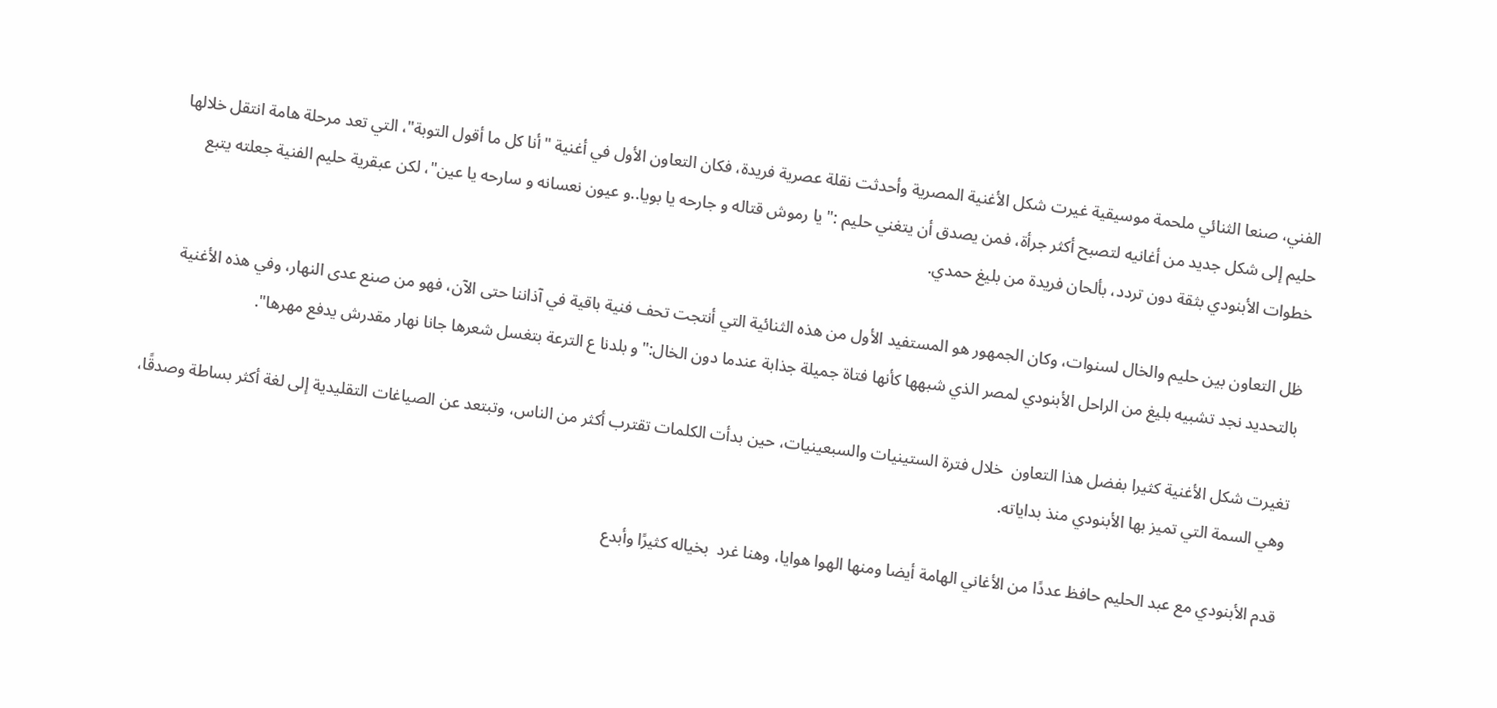الفني، صنعا الثنائي ملحمة موسيقية غيرت شكل الأغنية المصرية وأحدثت نقلة عصرية فريدة، فكان التعاون الأول في أغنية "أنا كل ما أقول التوبة"، التي تعد مرحلة هامة انتقل خلالها حليم إلى شكل جديد من أغانيه لتصبح أكثر جرأة، فمن يصدق أن يتغني حليم :"يا رموش قتاله و جارحه يا بويا..و عيون نعسانه و سارحه يا عين"، لكن عبقرية حليم الفنية جعلته يتبع خطوات الأبنودي بثقة دون تردد، بألحان فريدة من بليغ حمدي.

ظل التعاون بين حليم والخال لسنوات، وكان الجمهور هو المستفيد الأول من هذه الثنائية التي أنتجت تحف فنية باقية في آذاننا حتى الآن، فهو من صنع عدى النهار، وفي هذه الأغنية بالتحديد نجد تشبيه بليغ من الراحل الأبنودي لمصر الذي شبهها كأنها فتاة جميلة جذابة عندما دون الخال:"و بلدنا ع الترعة بتغسل شعرها جانا نهار مقدرش يدفع مهرها".

تغيرت شكل الأغنية كثيرا بفضل هذا التعاون  خلال فترة الستينيات والسبعينيات، حين بدأت الكلمات تقترب أكثر من الناس، وتبتعد عن الصياغات التقليدية إلى لغة أكثر بساطة وصدقًا، وهي السمة التي تميز بها الأبنودي منذ بداياته.

قدم الأبنودي مع عبد الحليم حافظ عددًا من الأغاني الهامة أيضا ومنها الهوا هوايا، وهنا غرد  بخياله كثيرًا وأبدع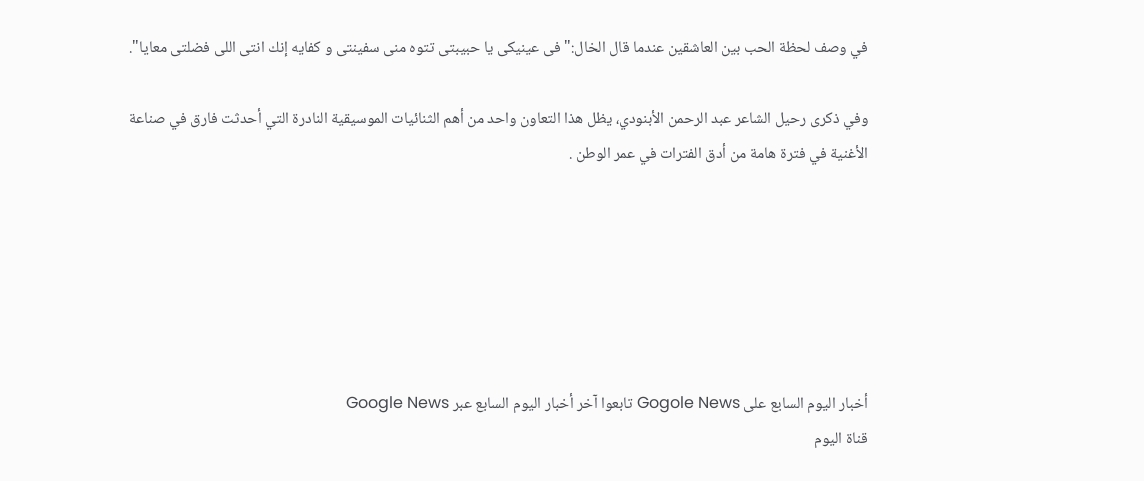في وصف لحظة الحب بين العاشقين عندما قال الخال:"فى عينيكى يا حبيبتى تتوه منى سفينتى و كفايه إنك انتى اللى فضلتى معايا".

وفي ذكرى رحيل الشاعر عبد الرحمن الأبنودي، يظل هذا التعاون واحد من أهم الثنائيات الموسيقية النادرة التي أحدثت فارق في صناعة الأغنية في فترة هامة من أدق الفترات في عمر الوطن .






أخبار اليوم السابع على Gogole News تابعوا آخر أخبار اليوم السابع عبر Google News
قناة اليوم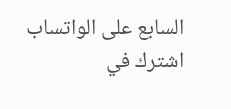السابع على الواتساب اشترك في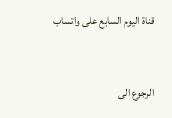قناة اليوم السابع على واتساب



الرجوع الى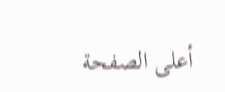أعلى الصفحة